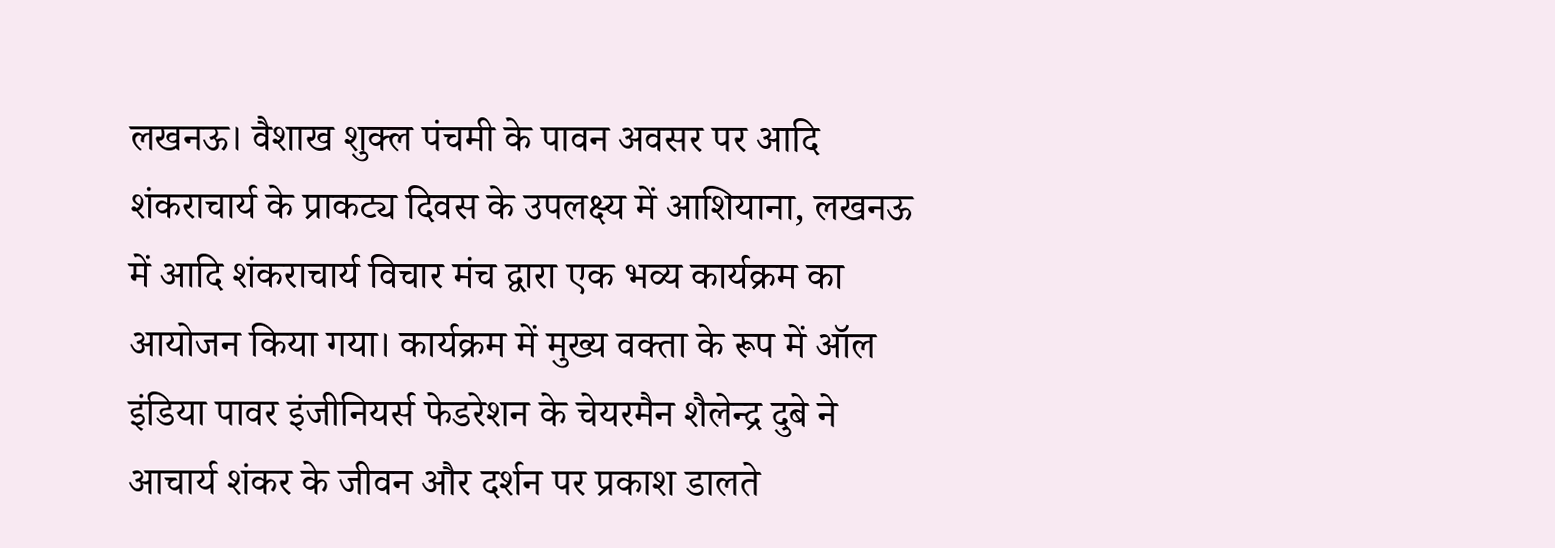लखनऊ। वैशाख शुक्ल पंचमी के पावन अवसर पर आदि शंकराचार्य के प्राकट्य दिवस के उपलक्ष्य में आशियाना, लखनऊ में आदि शंकराचार्य विचार मंच द्वारा एक भव्य कार्यक्रम का आयोजन किया गया। कार्यक्रम में मुख्य वक्ता के रूप में ऑल इंडिया पावर इंजीनियर्स फेडरेशन के चेयरमैन शैलेन्द्र दुबे ने आचार्य शंकर के जीवन और दर्शन पर प्रकाश डालते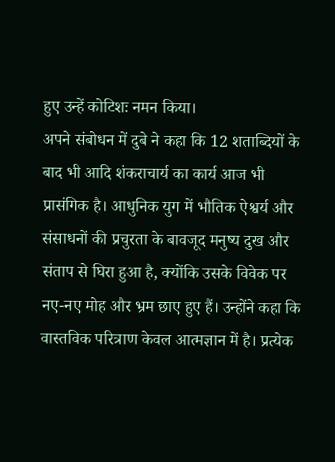हुए उन्हें कोटिशः नमन किया।
अपने संबोधन में दुबे ने कहा कि 12 शताब्दियों के बाद भी आदि शंकराचार्य का कार्य आज भी प्रासंगिक है। आधुनिक युग में भौतिक ऐश्वर्य और संसाधनों की प्रचुरता के बावजूद मनुष्य दुख और संताप से घिरा हुआ है, क्योंकि उसके विवेक पर नए-नए मोह और भ्रम छाए हुए हैं। उन्होंने कहा कि वास्तविक परित्राण केवल आत्मज्ञान में है। प्रत्येक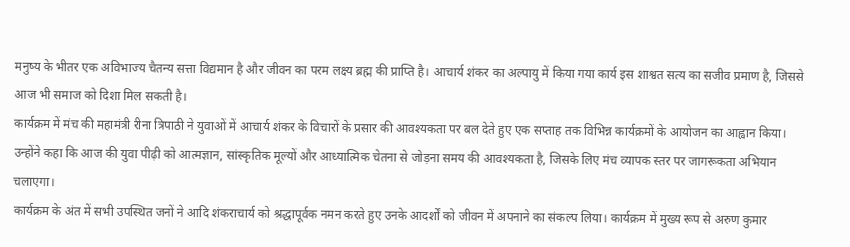मनुष्य के भीतर एक अविभाज्य चैतन्य सत्ता विद्यमान है और जीवन का परम लक्ष्य ब्रह्म की प्राप्ति है। आचार्य शंकर का अल्पायु में किया गया कार्य इस शाश्वत सत्य का सजीव प्रमाण है, जिससे आज भी समाज को दिशा मिल सकती है।
कार्यक्रम में मंच की महामंत्री रीना त्रिपाठी ने युवाओं में आचार्य शंकर के विचारों के प्रसार की आवश्यकता पर बल देते हुए एक सप्ताह तक विभिन्न कार्यक्रमों के आयोजन का आह्वान किया। उन्होंने कहा कि आज की युवा पीढ़ी को आत्मज्ञान, सांस्कृतिक मूल्यों और आध्यात्मिक चेतना से जोड़ना समय की आवश्यकता है, जिसके लिए मंच व्यापक स्तर पर जागरूकता अभियान चलाएगा।
कार्यक्रम के अंत में सभी उपस्थित जनों ने आदि शंकराचार्य को श्रद्धापूर्वक नमन करते हुए उनके आदर्शों को जीवन में अपनाने का संकल्प लिया। कार्यक्रम में मुख्य रूप से अरुण कुमार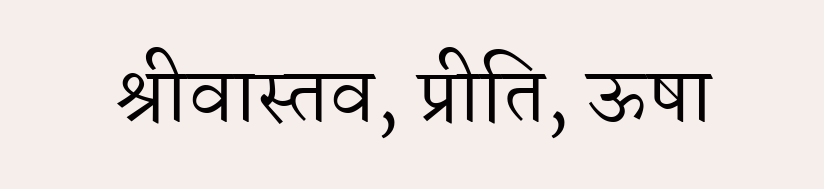श्रीवास्तव, प्रीति, ऊषा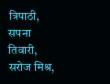त्रिपाठी, सपना तिवारी, सरोज मिश्र,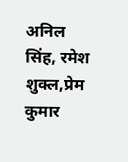अनिल सिंह, रमेश शुक्ल,प्रेम कुमार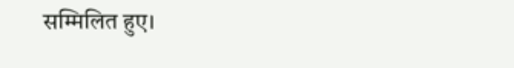सम्मिलित हुए।